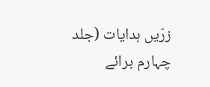زرّیں ہدایات (جلد چہارم برائے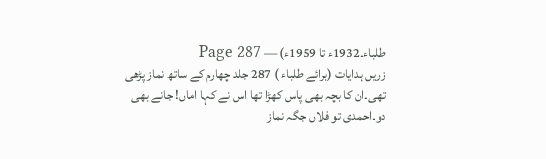طلباء۔1932ء تا 1959ء) — Page 287
زریں ہدایات (برائے طلباء ) 287 جلد چهارم کے ساتھ نماز پڑھی تھی۔ان کا بچہ بھی پاس کھڑا تھا اس نے کہا اماں! جانے بھی دو۔احمدی تو فلاں جگہ نماز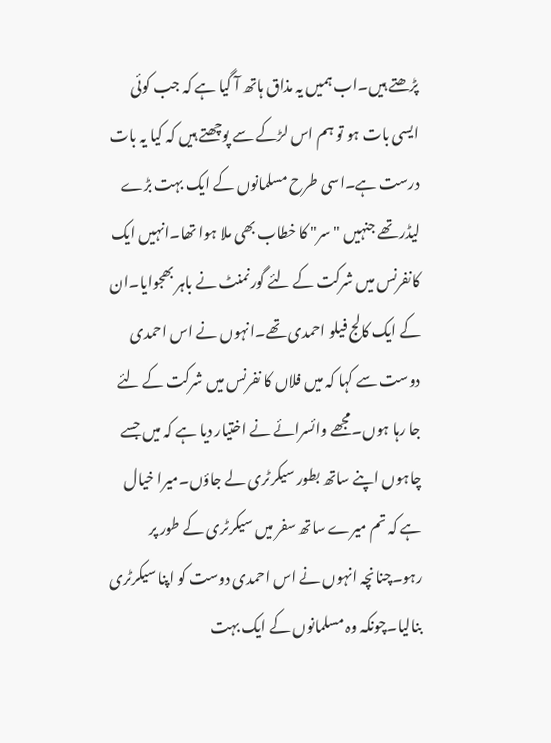پڑھتے ہیں۔اب ہمیں یہ مذاق ہاتھ آ گیا ہے کہ جب کوئی ایسی بات ہو تو ہم اس لڑکے سے پوچھتے ہیں کہ کیا یہ بات درست ہے۔اسی طرح مسلمانوں کے ایک بہت بڑے لیڈر تھے جنہیں "سر" کا خطاب بھی ملا ہوا تھا۔انہیں ایک کانفرنس میں شرکت کے لئے گورنمنٹ نے باہر بھجوایا۔ان کے ایک کالج فیلو احمدی تھے۔انہوں نے اس احمدی دوست سے کہا کہ میں فلاں کا نفرنس میں شرکت کے لئے جا رہا ہوں۔مجھے وائسرائے نے اختیار دیا ہے کہ میں جسے چاہوں اپنے ساتھ بطور سیکرٹری لے جاؤں۔میرا خیال ہے کہ تم میرے ساتھ سفر میں سیکرٹری کے طور پر رہو۔چنانچہ انہوں نے اس احمدی دوست کو اپنا سیکرٹری بنالیا۔چونکہ وہ مسلمانوں کے ایک بہت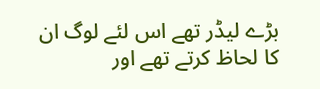بڑے لیڈر تھے اس لئے لوگ ان کا لحاظ کرتے تھے اور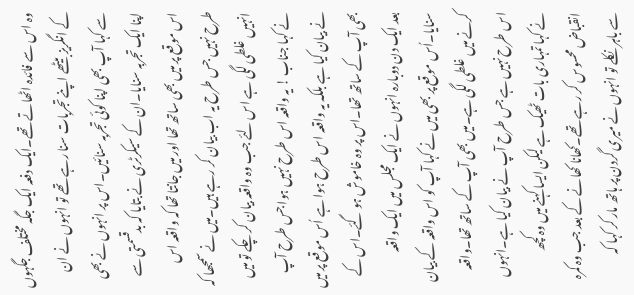وہ اس سے فائدہ اٹھاتے تھے۔ایک دفعہ ایک جگہ مختلف جگہوں کے انگریز بیٹھے اپنے تجربات سنا رہے تھے تو انہوں نے ان سے کہا آپ بھی اپنا کوئی تجربہ سنائیں۔اس پر انہوں نے بھی اپنا ایک تجربہ سنایا۔ان کے سیکرٹری نے بتایا کہ بدقسمتی سے اس موقع پر میں بھی ساتھ تھا اور میں جانتا تھا کہ واقعہ اس طرح نہیں جس طرح یہ اب بیان کر رہے ہیں۔میں نے سمجھا کہ انہیں غلطی لگی ہے اس لئے جب وہ واقعہ بیان کر چکے تو میں نے کہا جناب ! یہ واقعہ اس طرح نہیں ہوا جس طرح آپ نے بیان کیا ہے بلکہ یہ واقعہ اس طرح ہوا ہے اُس موقع پر میں بھی آپ کے ساتھ تھا۔اس پر وہ خاموش ہو گئے۔اس کے بعد ایک دن دوبارہ انہوں نے ایک مجلس میں ایک واقعہ سنایا۔اُس موقع پر بھی میں نے کہا آپ کو اس واقعہ کے بیان کرنے میں غلطی لگی ہے۔میں بھی آپ کے ساتھ تھا۔واقعہ اس طرح نہیں ہے جس طرح آپ نے بیان کیا ہے۔انہوں نے کہا تمہاری بات ٹھیک ہے لیکن ایسا کہنے میں وہ کچھ انقباض محسوس کر رہے تھے۔کھانا کھانے کے بعد جب وہ کمرہ سے باہر نکلے تو انہوں نے میری گردن پر ہاتھ مار کر کہا کہ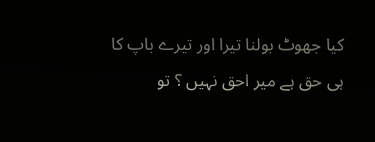کیا جھوٹ بولنا تیرا اور تیرے باپ کا ہی حق ہے میر احق نہیں ؟ تو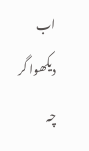اب دیکھوا گر چہ